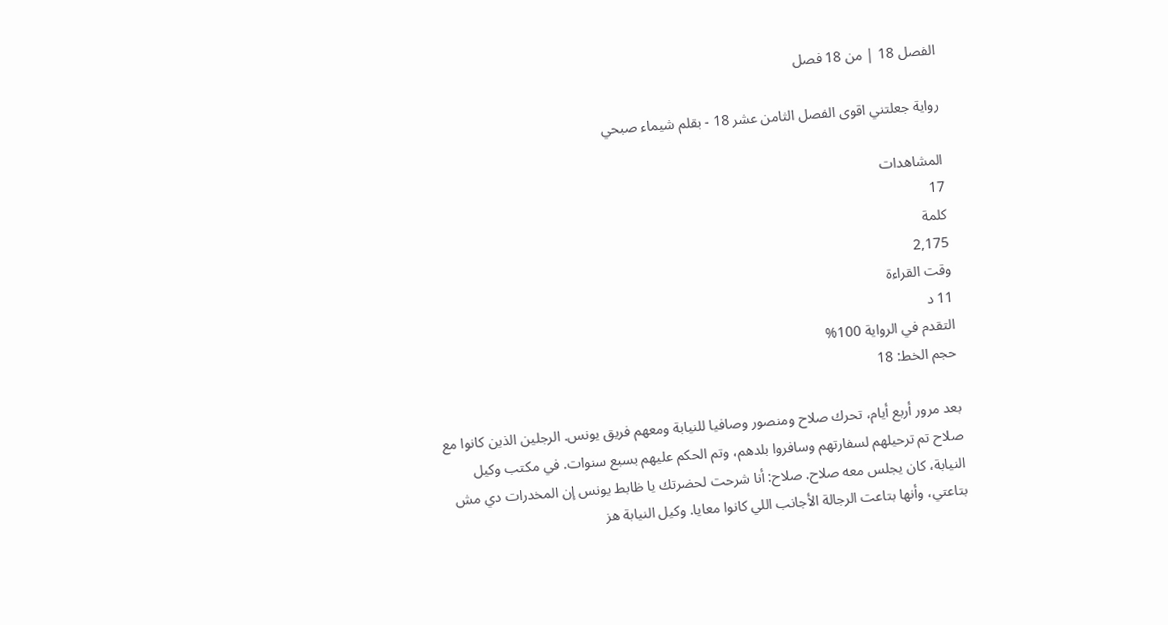الفصل 18 | من 18 فصل

رواية جعلتني اقوى الفصل الثامن عشر 18 - بقلم شيماء صبحي

المشاهدات
17
كلمة
2,175
وقت القراءة
11 د
التقدم في الرواية 100%
حجم الخط: 18

بعد مرور أربع أيام، تحرك صلاح ومنصور وصافيا للنيابة ومعهم فريق يونس. الرجلين الذين كانوا مع صلاح تم ترحيلهم لسفارتهم وسافروا بلدهم، وتم الحكم عليهم بسبع سنوات. في مكتب وكيل النيابة، كان يجلس معه صلاح. صلاح: أنا شرحت لحضرتك يا ظابط يونس إن المخدرات دي مش بتاعتي، وأنها بتاعت الرجالة الأجانب اللي كانوا معايا. وكيل النيابة هز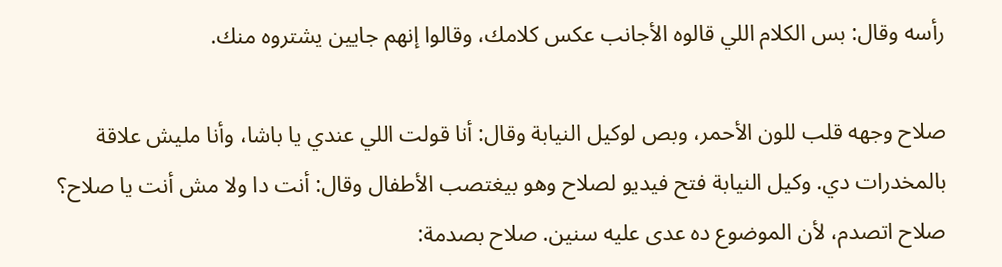رأسه وقال: بس الكلام اللي قالوه الأجانب عكس كلامك، وقالوا إنهم جايين يشتروه منك.

صلاح وجهه قلب للون الأحمر، وبص لوكيل النيابة وقال: أنا قولت اللي عندي يا باشا، وأنا مليش علاقة بالمخدرات دي. وكيل النيابة فتح فيديو لصلاح وهو بيغتصب الأطفال وقال: أنت دا ولا مش أنت يا صلاح؟ صلاح اتصدم، لأن الموضوع ده عدى عليه سنين. صلاح بصدمة: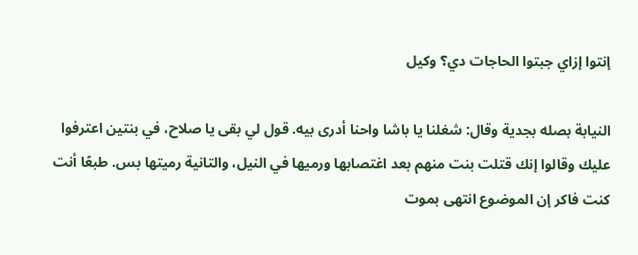إنتوا إزاي جبتوا الحاجات دي؟ وكيل

النيابة بصله بجدية وقال: شغلنا يا باشا واحنا أدرى بيه. قول لي بقى يا صلاح، في بنتين اعترفوا عليك وقالوا إنك قتلت بنت منهم بعد اغتصابها ورميها في النيل، والتانية رميتها بس. طبعًا أنت كنت فاكر إن الموضوع انتهى بموت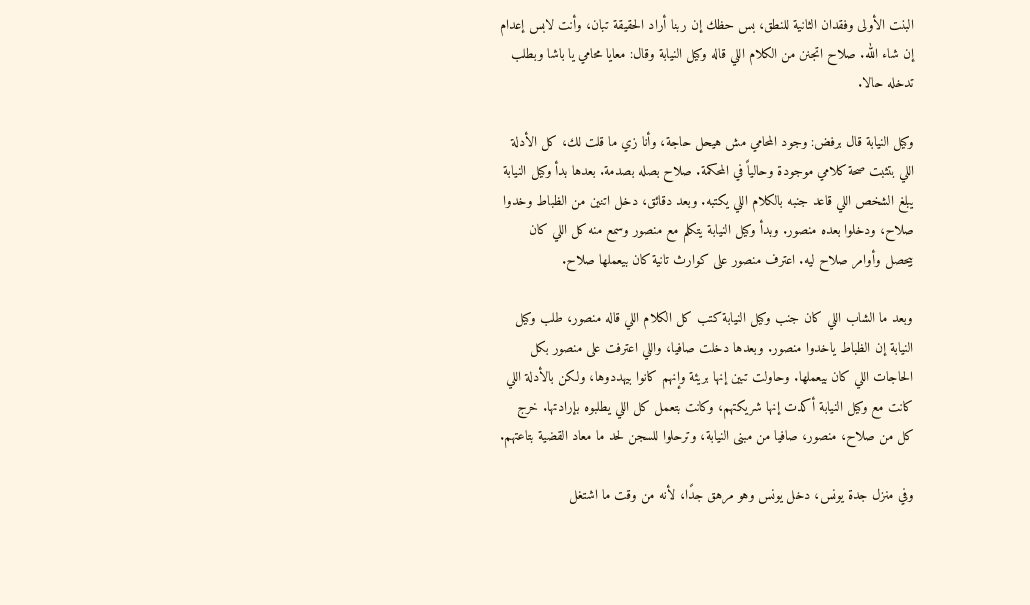البنت الأولى وفقدان الثانية للنطق، بس حظك إن ربنا أراد الحقيقة تبان، وأنت لابس إعدام إن شاء الله. صلاح اتجنن من الكلام اللي قاله وكيل النيابة وقال: معايا محامي يا باشا وبطلب تدخله حالا.

وكيل النيابة قال برفض: وجود المحامي مش هيحل حاجة، وأنا زي ما قلت لك، كل الأدلة اللي بتثبت صحة كلامي موجودة وحالياً في المحكمة. صلاح بصله بصدمة. بعدها بدأ وكيل النيابة يبلغ الشخص اللي قاعد جنبه بالكلام اللي يكتبه. وبعد دقائق، دخل اتنين من الظباط وخدوا صلاح، ودخلوا بعده منصور. وبدأ وكيل النيابة يتكلم مع منصور وسمع منه كل اللي كان بيحصل وأوامر صلاح ليه. اعترف منصور على كوارث تانية كان بيعملها صلاح.

وبعد ما الشاب اللي كان جنب وكيل النيابة كتب كل الكلام اللي قاله منصور، طلب وكيل النيابة إن الظباط ياخدوا منصور. وبعدها دخلت صافيا، واللي اعترفت على منصور بكل الحاجات اللي كان بيعملها. وحاولت تبين إنها بريئة وإنهم كانوا بيهددوها، ولكن بالأدلة اللي كانت مع وكيل النيابة أكدت إنها شريكتهم، وكانت بتعمل كل اللي يطلبوه بإرادتها. خرج كل من صلاح، منصور، صافيا من مبنى النيابة، وترحلوا للسجن لحد ما معاد القضية بتاعتهم.

وفي منزل جدة يونس، دخل يونس وهو مرهق جدًا، لأنه من وقت ما اشتغل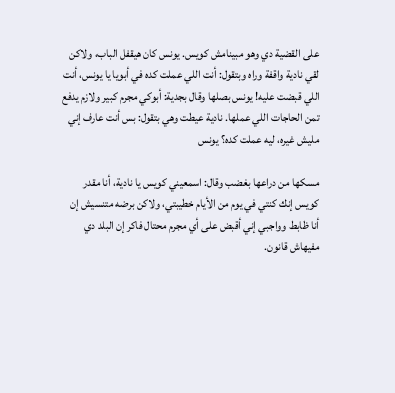على القضية دي وهو مبينامش كويس. يونس كان هيقفل الباب، ولاكن لقي نادية واقفة وراه وبتقول: أنت اللي عملت كده في أبويا يا يونس، أنت اللي قبضت عليه! يونس بصلها وقال بجدية: أبوكي مجرم كبير ولازم يدفع تمن الحاجات اللي عملها. نادية عيطت وهي بتقول: بس أنت عارف إني مليش غيره، ليه عملت كده؟ يونس

مسكها من دراعها بغضب وقال: اسمعيني كويس يا نادية، أنا مقدر كويس إنك كنتي في يوم من الأيام خطيبتي، ولاكن برضه متنسيش إن أنا ظابط وواجبي إني أقبض على أي مجرم محتال فاكر إن البلد دي مفيهاش قانون.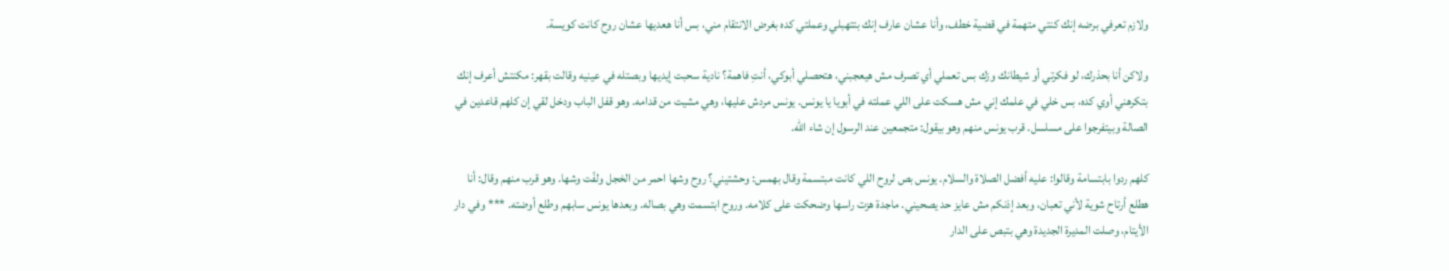ولازم تعرفي برضه إنك كنتي متهمة في قضية خطف، وأنا عشان عارف إنك بتتهبلي وعملتي كده بغرض الانتقام مني، بس أنا هعديها عشان روح كانت كويسة.

ولاكن أنا بحذرك، لو فكرتي أو شيطانك وزك بس تعملي أي تصرف مش هيعجبني، هتحصلي أبوكي، أنتِ فاهمة؟ نادية سحبت إيديها وبصتله في عينيه وقالت بقهر: مكنتش أعرف إنك بتكرهني أوي كده، بس خلي في علمك إني مش هسكت على اللي عملته في أبويا يا يونس. يونس مردش عليها، وهي مشيت من قدامه. وهو قفل الباب ودخل لقي إن كلهم قاعدين في الصالة وبيتفرجوا على مسلسل. قرب يونس منهم وهو بيقول: متجمعين عند الرسول إن شاء الله.

كلهم ردوا بابتسامة وقالوا: عليه أفضل الصلاة والسلام. يونس بص لروح اللي كانت مبتسمة وقال بهمس: وحشتيني؟ روح وشها احمر من الخجل ولفّت وشها. وهو قرب منهم وقال: أنا هطلع أرتاح شوية لأني تعبان، وبعد إذنكم مش عايز حد يصحيني. ماجدة هزت راسها وضحكت على كلامه. وروح ابتسمت وهي بصاله. وبعدها يونس سابهم وطلع أوضته. *** وفي دار الأيتام، وصلت المديرة الجديدة وهي بتبص على الدار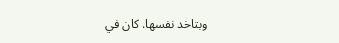وبتاخد نفسها. كان في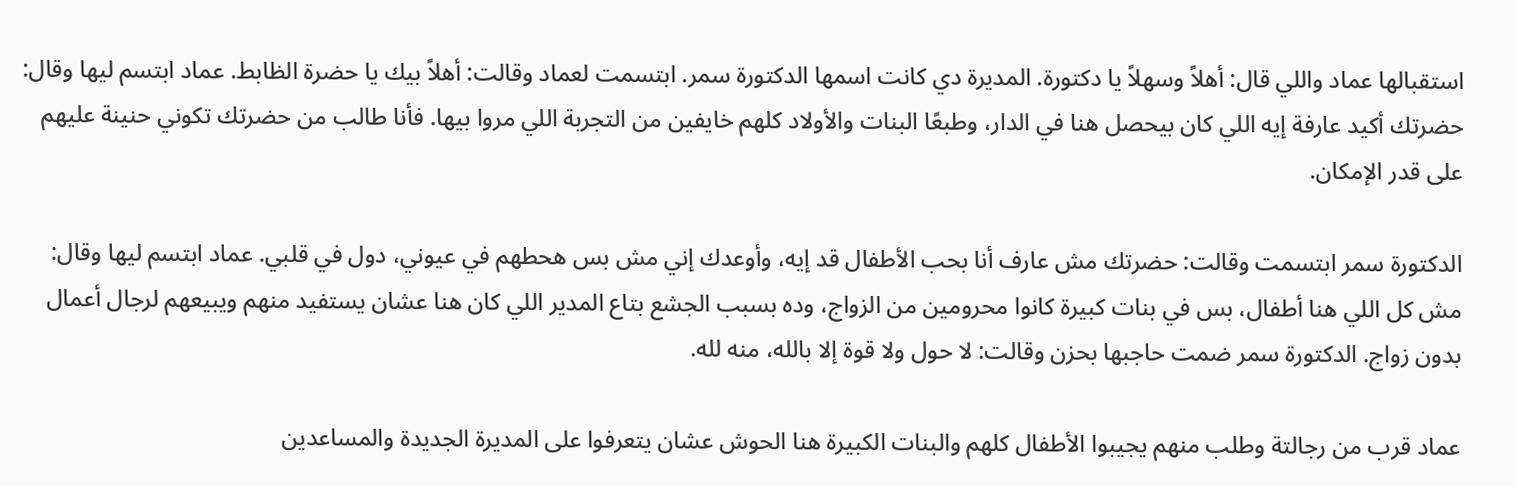استقبالها عماد واللي قال: أهلاً وسهلاً يا دكتورة. المديرة دي كانت اسمها الدكتورة سمر. ابتسمت لعماد وقالت: أهلاً بيك يا حضرة الظابط. عماد ابتسم ليها وقال: حضرتك أكيد عارفة إيه اللي كان بيحصل هنا في الدار، وطبعًا البنات والأولاد كلهم خايفين من التجربة اللي مروا بيها. فأنا طالب من حضرتك تكوني حنينة عليهم على قدر الإمكان.

الدكتورة سمر ابتسمت وقالت: حضرتك مش عارف أنا بحب الأطفال قد إيه، وأوعدك إني مش بس هحطهم في عيوني، دول في قلبي. عماد ابتسم ليها وقال: مش كل اللي هنا أطفال، بس في بنات كبيرة كانوا محرومين من الزواج، وده بسبب الجشع بتاع المدير اللي كان هنا عشان يستفيد منهم ويبيعهم لرجال أعمال بدون زواج. الدكتورة سمر ضمت حاجبها بحزن وقالت: لا حول ولا قوة إلا بالله، منه لله.

عماد قرب من رجالتة وطلب منهم يجيبوا الأطفال كلهم والبنات الكبيرة هنا الحوش عشان يتعرفوا على المديرة الجديدة والمساعدين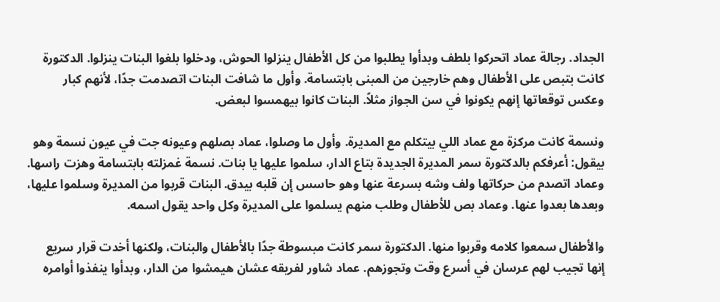الجداد. رجالة عماد اتحركوا بلطف وبدأوا يطلبوا من كل الأطفال ينزلوا الحوش، ودخلوا بلغوا البنات ينزلوا. الدكتورة كانت بتبص على الأطفال وهم خارجين من المبنى بابتسامة. وأول ما شافت البنات اتصدمت جدًا، لأنهم كبار وعكس توقعاتها إنهم يكونوا في سن الجواز مثلاً. البنات كانوا بيهمسوا لبعض.

ونسمة كانت مركزة مع عماد اللي بيتكلم مع المديرة. وأول ما وصلوا، عماد بصلهم وعيونه جت في عيون نسمة وهو بيقول: أعرفكم بالدكتورة سمر المديرة الجديدة بتاع الدار، سلموا عليها يا بنات. نسمة غمزلته بابتسامة وهزت راسها. وعماد اتصدم من حركاتها ولف وشه بسرعة عنها وهو حاسس إن قلبه بيدق. البنات قربوا من المديرة وسلموا عليها، وبعدها بعدوا عنها. وعماد بص للأطفال وطلب منهم يسلموا على المديرة وكل واحد يقول اسمه.

والأطفال سمعوا كلامه وقربوا منها. الدكتورة سمر كانت مبسوطة جدًا بالأطفال والبنات، ولكنها أخدت قرار سريع إنها تجيب لهم عرسان في أسرع وقت وتجوزهم. عماد شاور لفريقه عشان هيمشوا من الدار، وبدأوا ينفذوا أوامره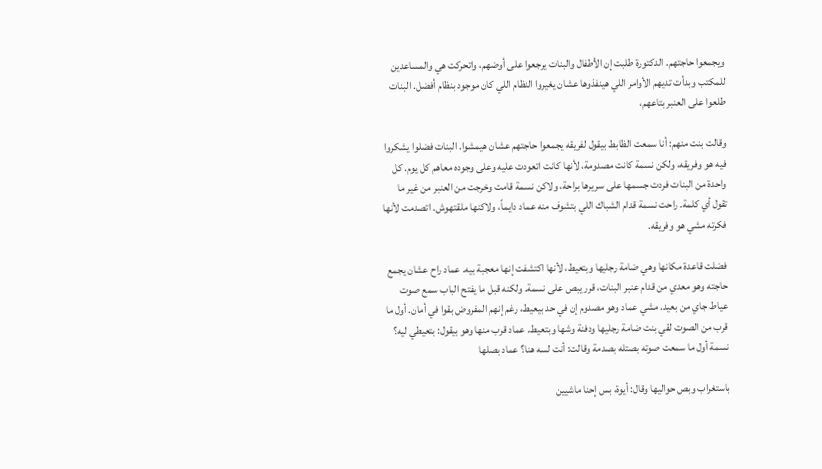ويجمعوا حاجتهم. الدكتورة طلبت إن الأطفال والبنات يرجعوا على أوضهم، واتحركت هي والمساعدين للمكتب وبدأت تديهم الأوامر اللي هينفذوها عشان يغيروا النظام اللي كان موجود بنظام أفضل. البنات طلعوا على العنبر بتاعهم،

وقالت بنت منهم: أنا سمعت الظابط بيقول لفريقه يجمعوا حاجتهم عشان هيمشوا. البنات فضلوا يشكروا فيه هو وفريقه، ولكن نسمة كانت مصدومة، لأنها كانت اتعودت عليه وعلى وجوده معاهم كل يوم. كل واحدة من البنات فردت جسمها على سريرها براحة، ولاكن نسمة قامت وخرجت من العنبر من غير ما تقول أي كلمة. راحت نسمة قدام الشباك اللي بتشوف منه عماد دايماً، ولاكنها ملقتهوش. اتصدمت لأنها فكرته مشي هو وفريقه.

فضلت قاعدة مكانها وهي ضامة رجليها وبتعيط، لأنها اكتشفت إنها معجبة بيه. عماد راح عشان يجمع حاجته وهو معدي من قدام عنبر البنات، قرر يبص على نسمة. ولكنه قبل ما يفتح الباب سمع صوت عياط جاي من بعيد. مشي عماد وهو مصدوم إن في حد بيعيط، رغم إنهم المفروض بقوا في أمان. أول ما قرب من الصوت لقي بنت ضامة رجليها ودفنة وشها وبتعيط. عماد قرب منها وهو بيقول: بتعيطي ليه؟ نسمة أول ما سمعت صوته بصتله بصدمة وقالت: أنت لسه هنا؟ عماد بصلها

باستغراب وبص حواليها وقال: أيوة، بس إحنا ماشيين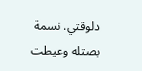دلوقتي. نسمة بصتله وعيطت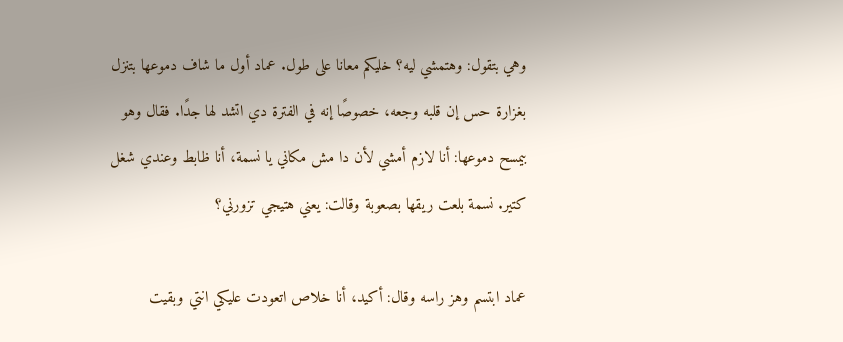وهي بتقول: وهتمشي ليه؟ خليكم معانا على طول. عماد أول ما شاف دموعها بتنزل بغزارة حس إن قلبه وجعه، خصوصًا إنه في الفترة دي اتشد لها جدًا. فقال وهو بيمسح دموعها: أنا لازم أمشي لأن دا مش مكاني يا نسمة، أنا ظابط وعندي شغل كتير. نسمة بلعت ريقها بصعوبة وقالت: يعني هتيجي تزورني؟

عماد ابتسم وهز راسه وقال: أكيد، أنا خلاص اتعودت عليكي انتي وبقيت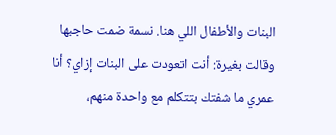البنات والأطفال اللي هنا. نسمة ضمت حاجبها وقالت بغيرة: أنت اتعودت على البنات إزاي؟ أنا عمري ما شفتك بتتكلم مع واحدة منهم،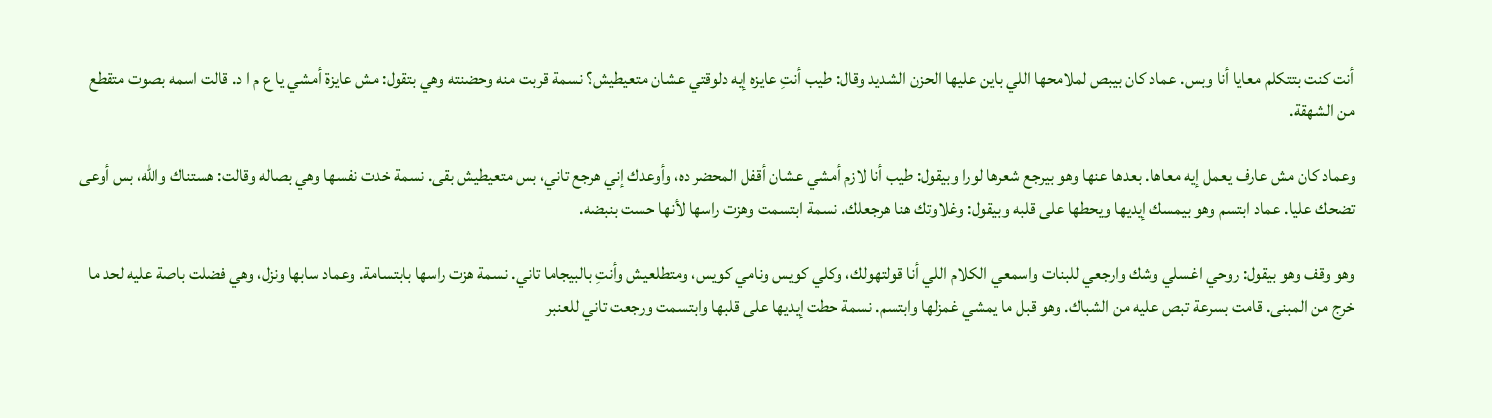أنت كنت بتتكلم معايا أنا وبس. عماد كان بيبص لملامحها اللي باين عليها الحزن الشديد وقال: طيب أنتِ عايزه إيه دلوقتي عشان متعيطيش؟ نسمة قربت منه وحضنته وهي بتقول: مش عايزة أمشي يا ع م ا د. قالت اسمه بصوت متقطع من الشهقة.

وعماد كان مش عارف يعمل إيه معاها. بعدها عنها وهو بيرجع شعرها لورا وبيقول: طيب أنا لازم أمشي عشان أقفل المحضر ده، وأوعدك إني هرجع تاني، بس متعيطيش بقى. نسمة خدت نفسها وهي بصاله وقالت: هستناك والله، بس أوعى تضحك عليا. عماد ابتسم وهو بيمسك إيديها ويحطها على قلبه وبيقول: وغلاوتك هنا هرجعلك. نسمة ابتسمت وهزت راسها لأنها حست بنبضه.

وهو وقف وهو بيقول: روحي اغسلي وشك وارجعي للبنات واسمعي الكلام اللي أنا قولتهولك، وكلي كويس ونامي كويس، ومتطلعيش وأنتِ بالبيجاما تاني. نسمة هزت راسها بابتسامة. وعماد سابها ونزل، وهي فضلت باصة عليه لحد ما خرج من المبنى. قامت بسرعة تبص عليه من الشباك. وهو قبل ما يمشي غمزلها وابتسم. نسمة حطت إيديها على قلبها وابتسمت ورجعت تاني للعنبر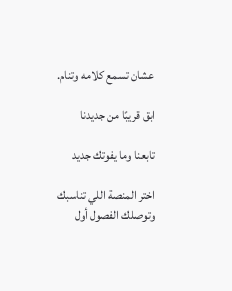عشان تسمع كلامه وتنام.

ابق قريبًا من جديدنا

تابعنا وما يفوتك جديد

اختر المنصة اللي تناسبك وتوصلك الفصول أول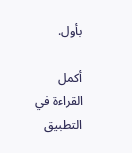بأول.

أكمل القراءة في التطبيق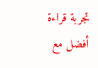تجربة قراءة أفضل مع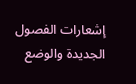إشعارات الفصول الجديدة والوضع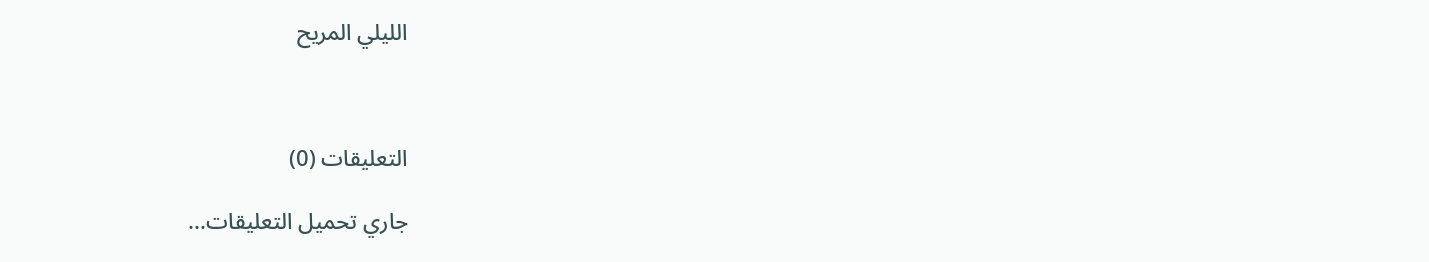الليلي المريح



التعليقات (0)

جاري تحميل التعليقات...